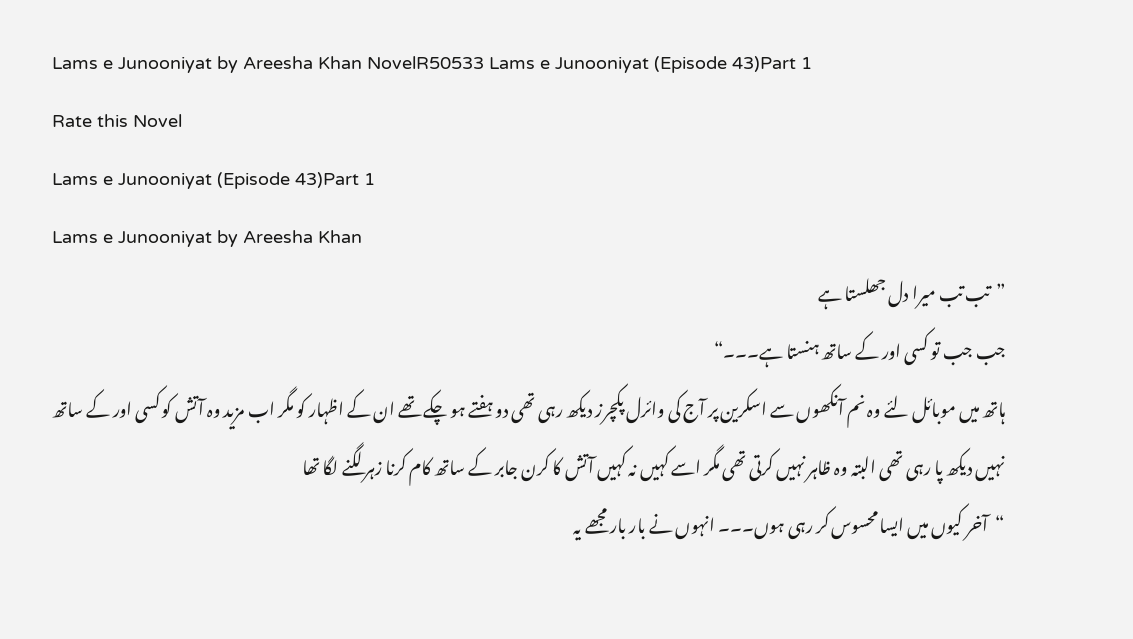Lams e Junooniyat by Areesha Khan NovelR50533 Lams e Junooniyat (Episode 43)Part 1
Rate this Novel
Lams e Junooniyat (Episode 43)Part 1
Lams e Junooniyat by Areesha Khan
”تب تب میرا دل جھلستا ہے
جب جب تو کسی اور کے ساتھ ہنستا ہے۔۔۔“
ہاتھ میں موبائل لئے وہ نم آنکھوں سے اسکرین پر آج کی وائرل پکچرز دیکھ رہی تھی دو ہفتے ہو چکے تھے ان کے اظہار کو مگر اب مزید وہ آتش کو کسی اور کے ساتھ نہیں دیکھ پا رہی تھی البتہ وہ ظاہر نہیں کرتی تھی مگر اسے کہیں نہ کہیں آتش کا کرن جابر کے ساتھ کام کرنا زہر لگنے لگا تھا
“آخر کیوں میں ایسا محسوس کر رہی ہوں۔۔۔ انہوں نے بار بار مجھے یہ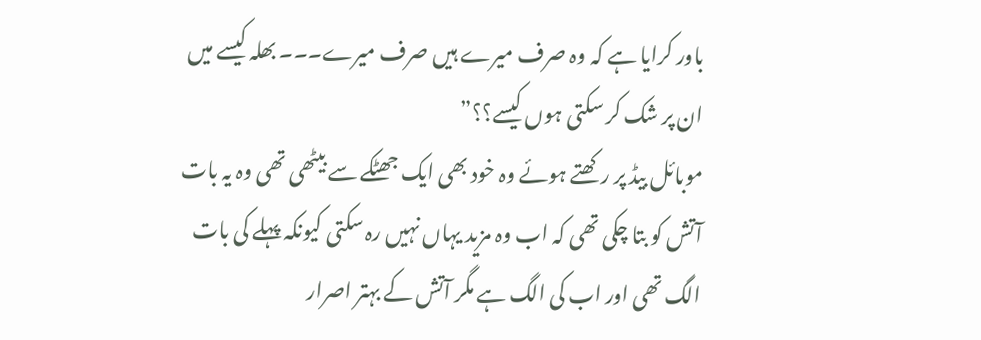باور کرایا ہے کہ وہ صرف میرے ہیں صرف میرے۔۔۔ بھلہ کیسے میں ان پر شک کر سکتی ہوں کیسے؟؟”
موبائل بیڈ پر رکھتے ہوئے وہ خود بھی ایک جھٹکے سے بیٹھی تھی وہ یہ بات آتش کو بتا چکی تھی کہ اب وہ مزید یہاں نہیں رہ سکتی کیونکہ پہلے کی بات الگ تھی اور اب کی الگ ہے مگر آتش کے بہتر اصرار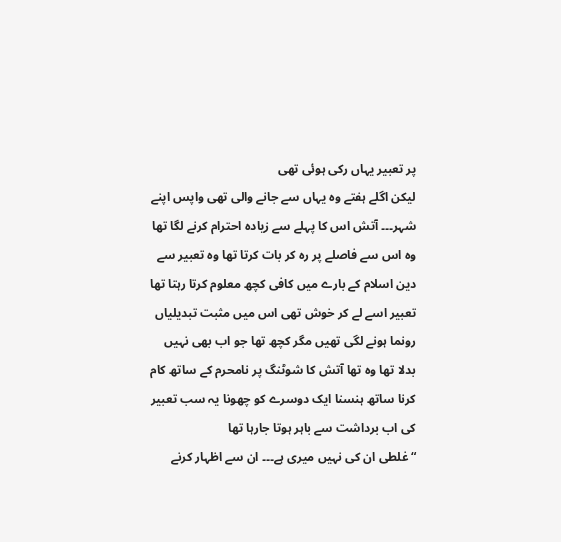پر تعبیر یہاں رکی ہوئی تھی
لیکن اگلے ہفتے وہ یہاں سے جانے والی تھی واپس اپنے شہر۔۔۔ آتش اس کا پہلے سے زیادہ احترام کرنے لگا تھا وہ اس سے فاصلے پر رہ کر بات کرتا تھا وہ تعبیر سے دین اسلام کے بارے میں کافی کچھ معلوم کرتا رہتا تھا
تعبیر اسے لے کر خوش تھی اس میں مثبت تبدیلیاں رونما ہونے لگی تھیں مگر کچھ تھا جو اب بھی نہیں بدلا تھا وہ تھا آتش کا شوٹنگ پر نامحرم کے ساتھ کام کرنا ساتھ ہنسنا ایک دوسرے کو چھونا یہ سب تعبیر کی اب برداشت سے باہر ہوتا جارہا تھا
“غلطی ان کی نہیں میری ہے۔۔۔ ان سے اظہار کرنے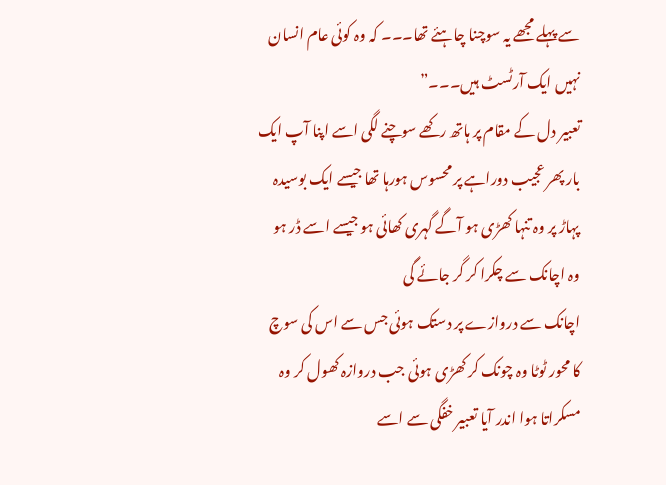سے پہلے مجھے یہ سوچنا چاہئے تھا۔۔۔ کہ وہ کوئی عام انسان نہیں ایک آرٹسٹ ہیں۔۔۔”
تعبیر دل کے مقام پر ہاتھ رکھے سوچنے لگی اسے اپنا آپ ایک بار پھر عجیب دوراہے پر محسوس ہورہا تھا جیسے ایک بوسیدہ پہاڑ پر وہ تنہا کھڑی ہو آگے گہری کھائی ہو جیسے اسے ڈر ہو وہ اچانک سے چکرا کر گر جائے گی
اچانک سے دروازے پر دستک ہوئی جس سے اس کی سوچ کا محور ٹوٹا وہ چونک کر کھڑی ہوئی جب دروازہ کھول کر وہ مسکراتا ہوا اندر آیا تعبیر خفگی سے اسے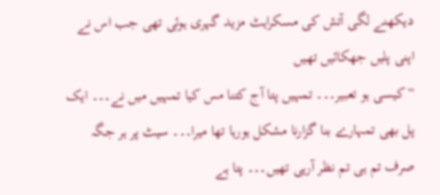دیکھنے لگی آتش کی مسکراہٹ مزید گہری ہوئی تھی جب اس نے اپنی پلیں جھکائیں تھیں
“کیسی ہو تعبیر۔۔۔ تمہیں پتا آج کتنا مس کیا تمہیں میں نے۔۔۔ ایک پل بھی تمہارے بنا گزارنا مشکل ہورہا تھا میرا۔۔۔ سیٹ پر ہر جگہ صرف تم ہی تم نظر آرہی تھیں۔۔۔ پتا ہے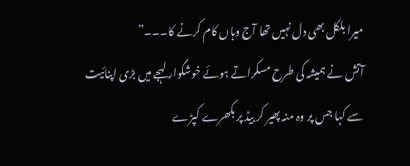میرا بلکل بھی دل نہیں تھا آج وہاں کام کرنے کا۔۔۔”
آتش نے ہمیشہ کی طرح مسکراتے ہوئے خوشگوار لہجے میں بڑی اپنائیت سے کہا جس پر وہ منہ پھیر کر بیڈ پر بکھرے کپڑے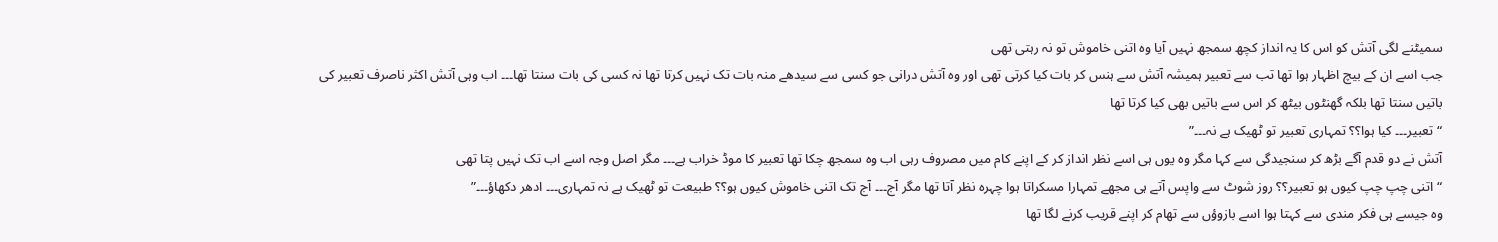سمیٹنے لگی آتش کو اس کا یہ انداز کچھ سمجھ نہیں آیا وہ اتنی خاموش تو نہ رہتی تھی
جب اسے ان کے بیچ اظہار ہوا تھا تب سے تعبیر ہمیشہ آتش سے ہنس کر بات کیا کرتی تھی اور وہ آتش درانی جو کسی سے سیدھے منہ بات تک نہیں کرتا تھا نہ کسی کی بات سنتا تھا۔۔۔ اب وہی آتش اکثر ناصرف تعبیر کی باتیں سنتا تھا بلکہ گھنٹوں بیٹھ کر اس سے باتیں بھی کیا کرتا تھا
“تعبیر۔۔۔ کیا ہوا؟؟ تمہاری تعبیر تو ٹھیک ہے نہ۔۔۔”
آتش نے دو قدم آگے بڑھ کر سنجیدگی سے کہا مگر وہ یوں ہی اسے نظر انداز کر کے اپنے کام میں مصروف رہی اب وہ سمجھ چکا تھا تعبیر کا موڈ خراب ہے۔۔۔ مگر اصل وجہ اسے اب تک نہیں پتا تھی
“اتنی چپ چپ کیوں ہو تعبیر؟؟ روز شوٹ سے واپس آتے ہی مجھے تمہارا مسکراتا ہوا چہرہ نظر آتا تھا مگر آج۔۔۔ آج تک اتنی خاموش کیوں ہو؟؟ طبیعت تو ٹھیک ہے نہ تمہاری۔۔۔ ادھر دکھاؤ۔۔۔”
وہ جیسے ہی فکر مندی سے کہتا ہوا اسے بازوؤں سے تھام کر اپنے قریب کرنے لگا تھا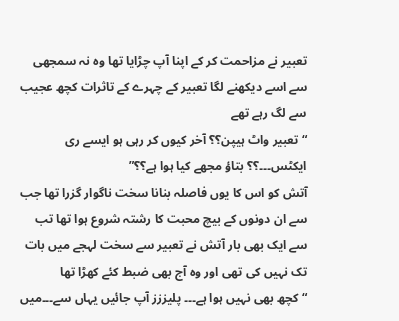تعبیر نے مزاحمت کر کے اپنا آپ چڑایا تھا وہ نہ سمجھی سے اسے دیکھنے لگا تعبیر کے چہرے کے تاثرات کچھ عجیب سے لگ رہے تھے
“تعبیر واٹ ہیپن؟؟ آخر کیوں کر رہی ہو ایسے ری ایکٹس۔۔۔؟؟ بتاؤ مجھے کیا ہوا ہے؟؟”
آتش کو اس کا یوں فاصلہ بنانا سخت ناگوار گزرا تھا جب سے ان دونوں کے بیچ محبت کا رشتہ شروع ہوا تھا تب سے ایک بھی بار آتش نے تعبیر سے سخت لہجے میں بات تک نہیں کی تھی اور وہ آج بھی ضبط کئے کھڑا تھا
“کچھ بھی نہیں ہوا ہے۔۔۔ پلیززز آپ جائیں یہاں سے۔۔۔میں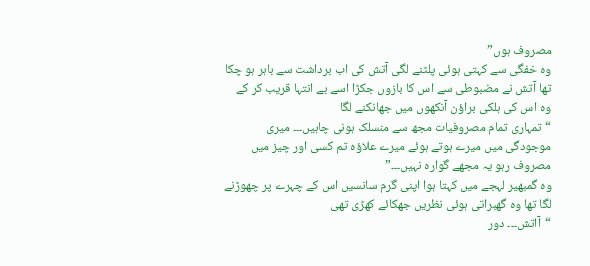مصروف ہوں”
وہ خفگی سے کہتی ہوئی پلٹنے لگی آتش کی اب برداشت سے باہر ہو چکا تھا آتش نے مضبوطی سے اس کا بازوں جکڑا اسے بے انتہا قریب کر کے وہ اس کی ہلکی براؤن آنکھوں میں جھانکنے لگا
“تمہاری تمام مصروفیات مجھ سے منسلک ہونی چاہیں۔۔۔ میری موجودگی میں میرے ہوتے ہوئے میرے علاؤہ تم کسی اور چیز میں مصروف رہو یہ مجھے گوارہ نہیں۔۔۔”
وہ گمبھیر لہجے میں کہتا ہوا اپنی گرم سانسیں اس کے چہرے پر چھوڑنے لگا تھا وہ گھبراتی ہوئی نظریں جھکائے کھڑی تھی
“آاتش۔۔۔ دور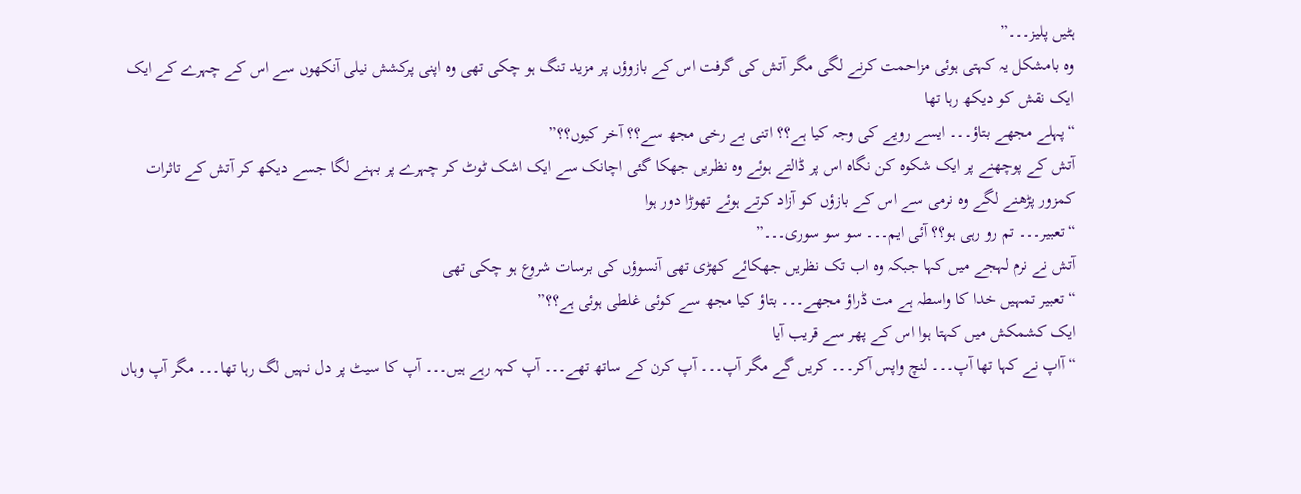ہٹیں پلیز۔۔۔”
وہ بامشکل یہ کہتی ہوئی مزاحمت کرنے لگی مگر آتش کی گرفت اس کے بازوؤں پر مزید تنگ ہو چکی تھی وہ اپنی پرکشش نیلی آنکھوں سے اس کے چہرے کے ایک ایک نقش کو دیکھ رہا تھا
“پہلے مجھے بتاؤ۔۔۔ ایسے رویے کی وجہ کیا ہے؟؟ اتنی بے رخی مجھ سے؟؟ آخر کیوں؟؟”
آتش کے پوچھنے پر ایک شکوہ کن نگاہ اس پر ڈالتے ہوئے وہ نظریں جھکا گئی اچانک سے ایک اشک ٹوٹ کر چہرے پر بہنے لگا جسے دیکھ کر آتش کے تاثرات کمزور پڑھنے لگے وہ نرمی سے اس کے بازؤں کو آزاد کرتے ہوئے تھوڑا دور ہوا
“تعبیر۔۔۔ تم رو رہی ہو؟؟ آئی ایم۔۔۔ سو سو سوری۔۔۔”
آتش نے نرم لہجے میں کہا جبکہ وہ اب تک نظریں جھکائے کھڑی تھی آنسوؤں کی برسات شروع ہو چکی تھی
“تعبیر تمہیں خدا کا واسطہ ہے مت ڈراؤ مجھے۔۔۔ بتاؤ کیا مجھ سے کوئی غلطی ہوئی ہے؟؟”
ایک کشمکش میں کہتا ہوا اس کے پھر سے قریب آیا
“آاپ نے کہا تھا آپ۔۔۔ لنچ واپس آکر۔۔۔ کریں گے مگر آپ۔۔۔ آپ کرن کے ساتھ تھے۔۔۔ آپ کہہ رہے ہیں۔۔۔ آپ کا سیٹ پر دل نہیں لگ رہا تھا۔۔۔ مگر آپ وہاں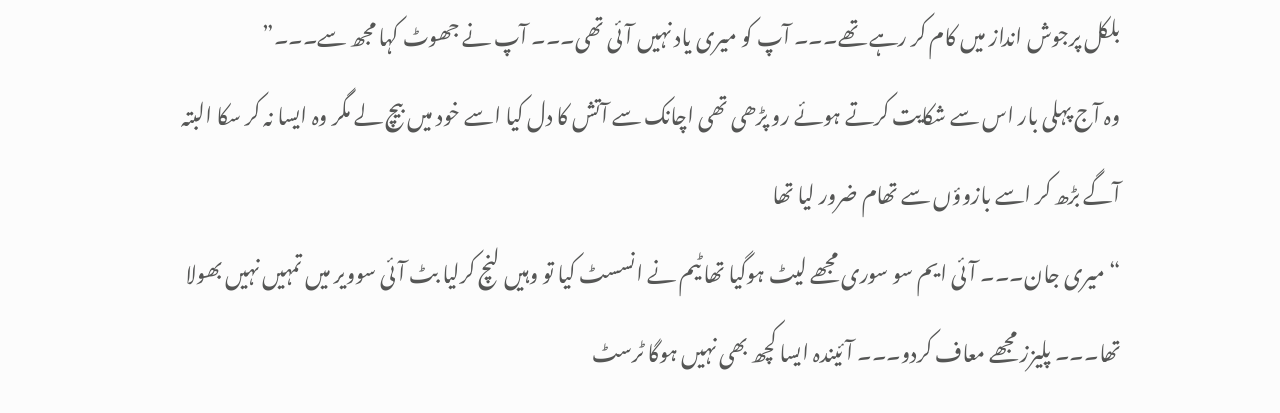بلکل پرجوش انداز میں کام کر رہے تھے۔۔۔ آپ کو میری یاد نہیں آئی تھی۔۔۔ آپ نے جھوٹ کہا مجھ سے۔۔۔”
وہ آج پہلی بار اس سے شکایت کرتے ہوئے رو پڑھی تھی اچانک سے آتش کا دل کیا اسے خود میں بیچ لے مگر وہ ایسا نہ کر سکا البتہ آگے بڑھ کر اسے بازوؤں سے تھام ضرور لیا تھا
“میری جان۔۔۔ آئی ایم سو سوری مجھے لیٹ ہوگیا تھا ٹیم نے انسسٹ کیا تو وہیں لنچ کرلیا بٹ آئی سوویر میں تمہیں نہیں بھولا تھا۔۔۔ پلیزز مجھے معاف کردو۔۔۔ آئیندہ ایسا کچھ بھی نہیں ہوگا ٹرسٹ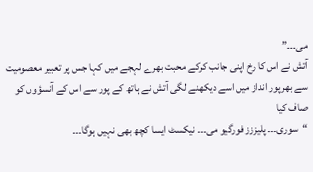می۔۔۔”
آتش نے اس کا رخ اپنی جانب کرکے محبت بھرے لہجے میں کہا جس پر تعبیر معصومیت سے بھرپور انداز میں اسے دیکھنے لگی آتش نے ہاتھ کے پور سے اس کے آنسؤوں کو صاف کیا
“سوری۔۔۔ پلیززز فورگیو می۔۔۔ نیکسٹ ایسا کچھ بھی نہیں ہوگا۔۔۔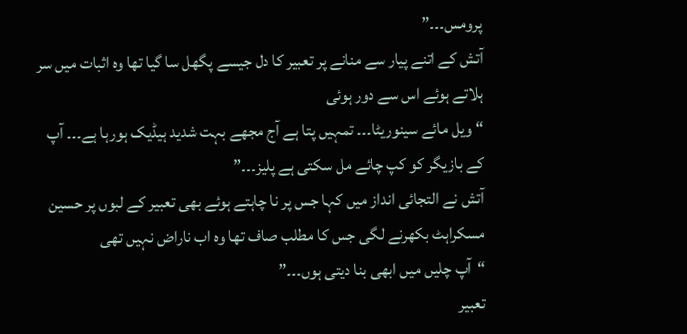پرومس۔۔۔”
آتش کے اتنے پیار سے منانے پر تعبیر کا دل جیسے پگھل سا گیا تھا وہ اثبات میں سر ہلاتے ہوئے اس سے دور ہوئی
“ویل مائے سینوریٹا۔۔۔ تمہیں پتا ہے آج مجھے بہت شدید ہیڈیک ہورہا ہے۔۔۔ آپ کے بازیگر کو کپ چائے مل سکتی ہے پلیز۔۔۔”
آتش نے التجائی انداز میں کہا جس پر نا چاہتے ہوئے بھی تعبیر کے لبوں پر حسین مسکراہٹ بکھرنے لگی جس کا مطلب صاف تھا وہ اب ناراض نہیں تھی
“آپ چلیں میں ابھی بنا دیتی ہوں۔۔۔”
تعبیر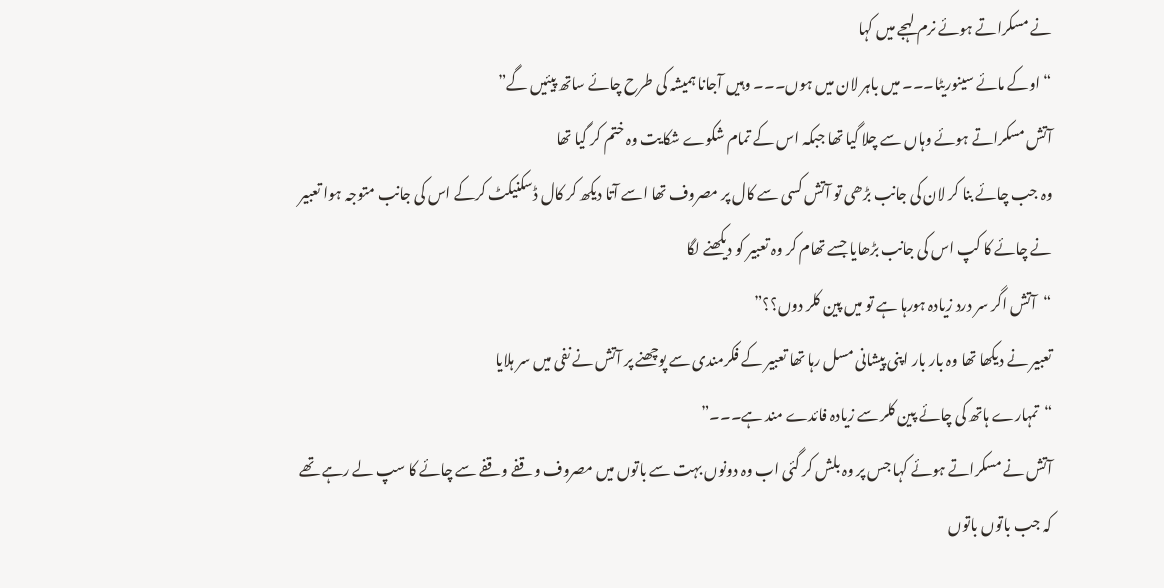نے مسکراتے ہوئے نرم لہجے میں کہا
“اوکے مائے سینوریٹا۔۔۔ میں باہر لان میں ہوں۔۔۔ وہیں آجانا ہمیشہ کی طرح چائے ساتھ پیئیں گے”
آتش مسکراتے ہوئے وہاں سے چلا گیا تھا جبکہ اس کے تمام شکوے شکایت وہ ختم کر گیا تھا
وہ جب چائے بنا کر لان کی جانب بڑھی تو آتش کسی سے کال پر مصروف تھا اسے آتا دیکھ کر کال ڈسکنیکٹ کرکے اس کی جانب متوجہ ہوا تعبیر نے چائے کا کپ اس کی جانب بڑھایا جسے تھام کر وہ تعبیر کو دیکھنے لگا
“آتش اگر سر درد زیادہ ہورہا ہے تو میں پین کلر دوں؟؟”
تعبیر نے دیکھا تھا وہ بار بار اپنی پیشانی مسل رہا تھا تعبیر کے فکرمندی سے پوچھنے پر آتش نے نفی میں سر ہلایا
“تمہارے ہاتھ کی چائے پین کلر سے زیادہ فائدے مند ہے۔۔۔”
آتش نے مسکراتے ہوئے کہا جس پر وہ بلش کر گئی اب وہ دونوں بہت سے باتوں میں مصروف وقفے وقفے سے چائے کا سپ لے رہے تھے کہ جب باتوں باتوں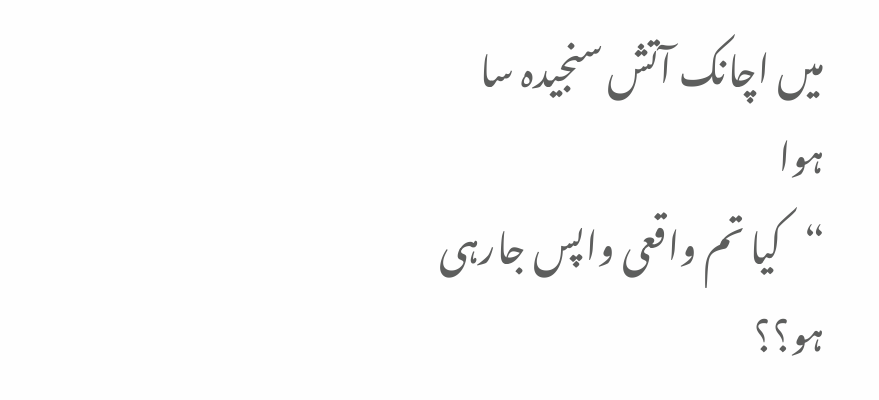میں اچانک آتش سنجیدہ سا ہوا
“کیا تم واقعی واپس جارہی ہو؟؟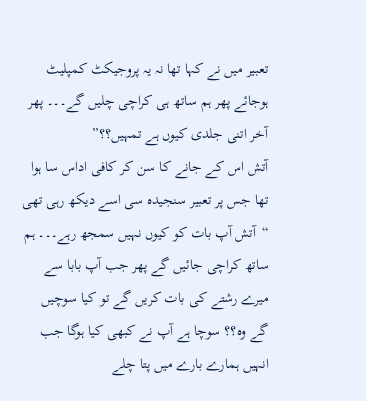تعبیر میں نے کہا تھا نہ یہ پروجیکٹ کمپلیٹ ہوجائے پھر ہم ساتھ ہی کراچی چلیں گے۔۔۔ پھر آخر اتنی جلدی کیوں ہے تمہیں؟؟”
آتش اس کے جانے کا سن کر کافی اداس سا ہوا تھا جس پر تعبیر سنجیدہ سی اسے دیکھ رہی تھی
“آتش آپ بات کو کیوں نہیں سمجھ رہے۔۔۔ ہم ساتھ کراچی جائیں گے پھر جب آپ بابا سے میرے رشتے کی بات کریں گے تو کیا سوچیں گے وہ؟؟ سوچا ہے آپ نے کبھی کیا ہوگا جب انہیں ہمارے بارے میں پتا چلے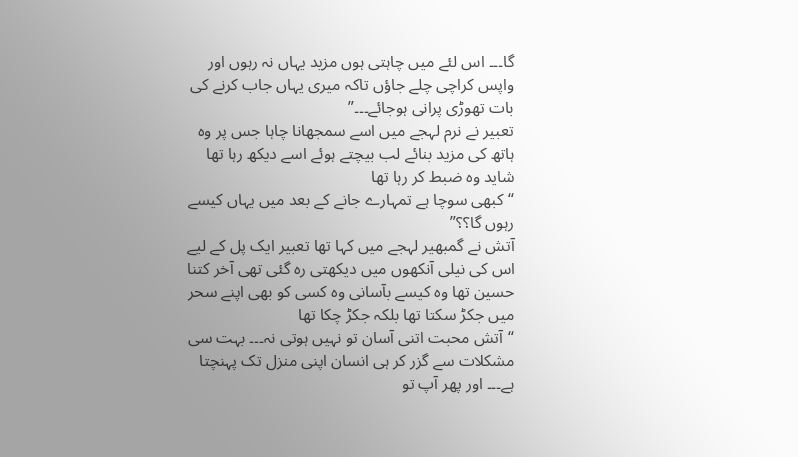گا۔۔۔ اس لئے میں چاہتی ہوں مزید یہاں نہ رہوں اور واپس کراچی چلے جاؤں تاکہ میری یہاں جاب کرنے کی بات تھوڑی پرانی ہوجائے۔۔۔”
تعبیر نے نرم لہجے میں اسے سمجھانا چاہا جس پر وہ ہاتھ کی مزید بنائے لب بیچتے ہوئے اسے دیکھ رہا تھا شاید وہ ضبط کر رہا تھا
“کبھی سوچا ہے تمہارے جانے کے بعد میں یہاں کیسے رہوں گا؟؟”
آتش نے گمبھیر لہجے میں کہا تھا تعبیر ایک پل کے لیے اس کی نیلی آنکھوں میں دیکھتی رہ گئی تھی آخر کتنا حسین تھا وہ کیسے بآسانی وہ کسی کو بھی اپنے سحر میں جکڑ سکتا تھا بلکہ جکڑ چکا تھا
“آتش محبت اتنی آسان تو نہیں ہوتی نہ۔۔۔ بہت سی مشکلات سے گزر کر ہی انسان اپنی منزل تک پہنچتا ہے۔۔۔ اور پھر آپ تو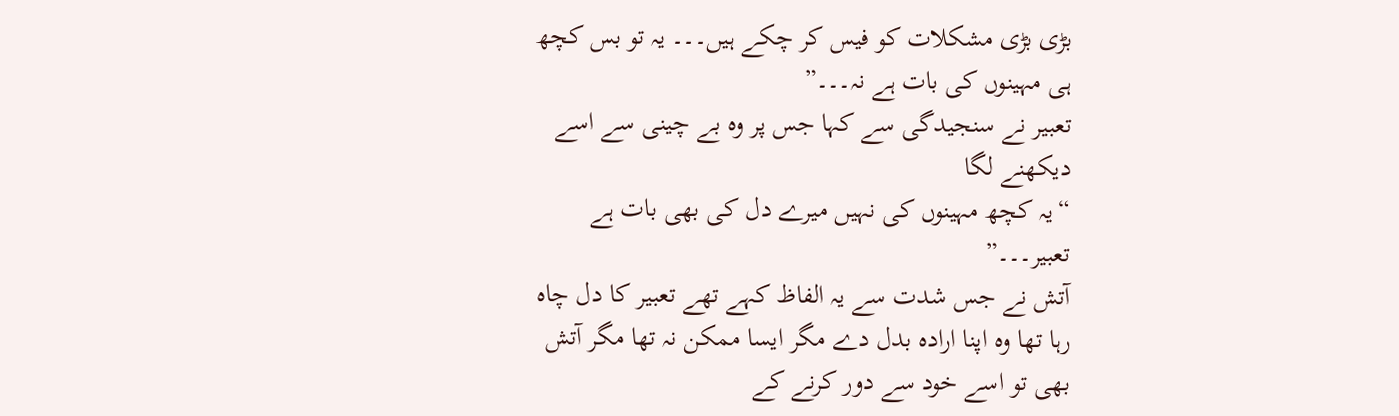بڑی بڑی مشکلات کو فیس کر چکے ہیں۔۔۔ یہ تو بس کچھ ہی مہینوں کی بات ہے نہ۔۔۔”
تعبیر نے سنجیدگی سے کہا جس پر وہ بے چینی سے اسے دیکھنے لگا
“یہ کچھ مہینوں کی نہیں میرے دل کی بھی بات ہے تعبیر۔۔۔”
آتش نے جس شدت سے یہ الفاظ کہے تھے تعبیر کا دل چاہ رہا تھا وہ اپنا ارادہ بدل دے مگر ایسا ممکن نہ تھا مگر آتش بھی تو اسے خود سے دور کرنے کے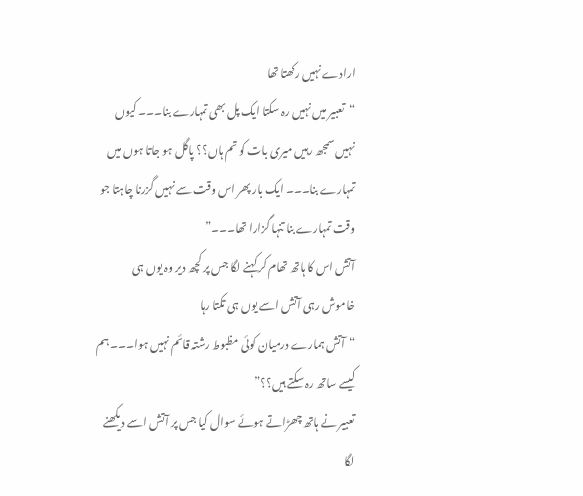ارادے نہیں رکھتا تھا
“تعبیر میں نہیں رہ سکتا ایک پل بھی تمہارے بنا۔۔۔ کیوں نہیں سمجھ رہیں میری بات کو تم ہاں؟؟ پاگل ہو جاتا ہوں میں تمہارے بنا۔۔۔ ایک بار پھر اس وقت سے نہیں گزرنا چاہتا جو وقت تمہارے بنا تنہا گزارا تھا۔۔۔”
آتش اس کا ہاتھ تھام کر کہنے لگا جس پر کچھ دیر وہ یوں ہی خاموش رہی آتش اسے یوں ہی تکتا رہا
“آتش ہمارے درمیان کوئی مظبوط رشتہ قائم نہیں ہوا۔۔۔ ہم کیسے ساتھ رہ سکتے ہیں؟؟”
تعبیر نے ہاتھ چھڑاتے ہوئے سوال کیا جس پر آتش اسے دیکھنے لگا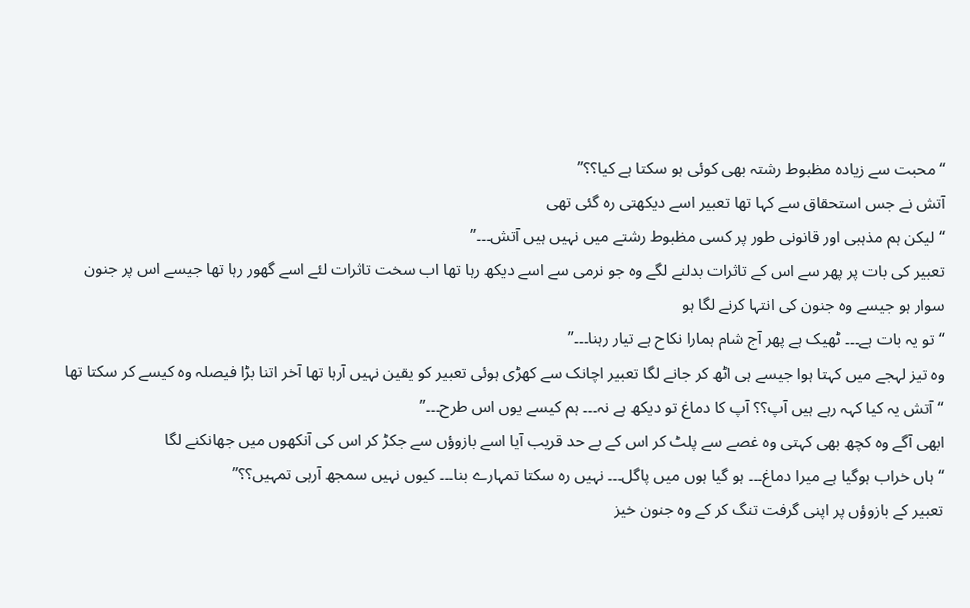“محبت سے زیادہ مظبوط رشتہ بھی کوئی ہو سکتا ہے کیا؟؟”
آتش نے جس استحقاق سے کہا تھا تعبیر اسے دیکھتی رہ گئی تھی
“لیکن ہم مذہبی اور قانونی طور پر کسی مظبوط رشتے میں نہیں ہیں آتش۔۔۔”
تعبیر کی بات پر پھر سے اس کے تاثرات بدلنے لگے وہ جو نرمی سے اسے دیکھ رہا تھا اب سخت تاثرات لئے اسے گھور رہا تھا جیسے اس پر جنون سوار ہو جیسے وہ جنون کی انتہا کرنے لگا ہو
“تو یہ بات ہے۔۔۔ ٹھیک ہے پھر آج شام ہمارا نکاح ہے تیار رہنا۔۔۔”
وہ تیز لہجے میں کہتا ہوا جیسے ہی اٹھ کر جانے لگا تعبیر اچانک سے کھڑی ہوئی تعبیر کو یقین نہیں آرہا تھا آخر اتنا بڑا فیصلہ وہ کیسے کر سکتا تھا
“آتش یہ کیا کہہ رہے ہیں آپ؟؟ آپ کا دماغ تو دیکھ ہے نہ۔۔۔ ہم کیسے یوں اس طرح۔۔۔”
ابھی آگے وہ کچھ بھی کہتی وہ غصے سے پلٹ کر اس کے بے حد قریب آیا اسے بازوؤں سے جکڑ کر اس کی آنکھوں میں جھانکنے لگا
“ہاں خراب ہوگیا ہے میرا دماغ۔۔۔ ہو گیا ہوں میں پاگل۔۔۔ نہیں رہ سکتا تمہارے بنا۔۔۔ کیوں نہیں سمجھ آرہی تمہیں؟؟”
تعبیر کے بازوؤں پر اپنی گرفت تنگ کر کے وہ جنون خیز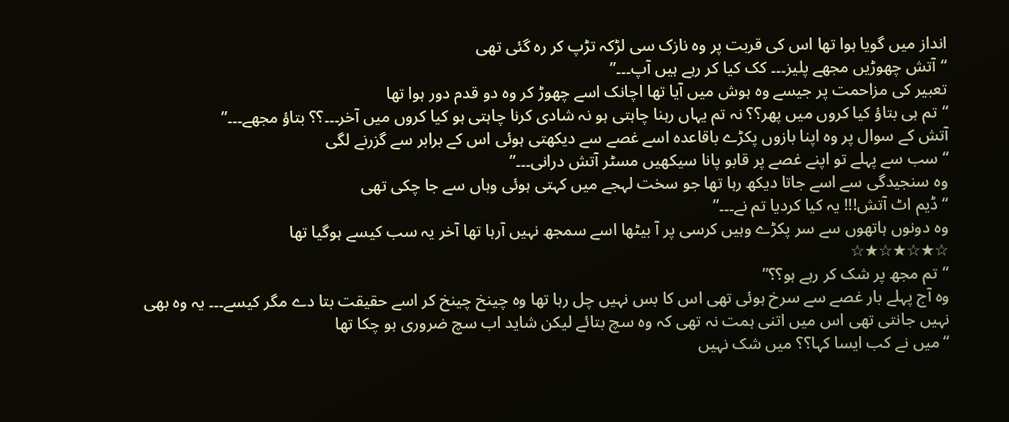انداز میں گویا ہوا تھا اس کی قربت پر وہ نازک سی لڑکہ تڑپ کر رہ گئی تھی
“آتش چھوڑیں مجھے پلیز۔۔۔ کک کیا کر رہے ہیں آپ۔۔۔”
تعبیر کی مزاحمت پر جیسے وہ ہوش میں آیا تھا اچانک اسے چھوڑ کر وہ دو قدم دور ہوا تھا
“تم ہی بتاؤ کیا کروں میں پھر؟؟ نہ تم یہاں رہنا چاہتی ہو نہ شادی کرنا چاہتی ہو کیا کروں میں آخر۔۔۔؟؟ بتاؤ مجھے۔۔۔”
آتش کے سوال پر وہ اپنا بازوں پکڑے باقاعدہ اسے غصے سے دیکھتی ہوئی اس کے برابر سے گزرنے لگی
“سب سے پہلے تو اپنے غصے پر قابو پانا سیکھیں مسٹر آتش درانی۔۔۔”
وہ سنجیدگی سے اسے جاتا دیکھ رہا تھا جو سخت لہجے میں کہتی ہوئی وہاں سے جا چکی تھی
“ڈیم اٹ آتش!!! یہ کیا کردیا تم نے۔۔۔”
وہ دونوں ہاتھوں سے سر پکڑے وہیں کرسی پر آ بیٹھا اسے سمجھ نہیں آرہا تھا آخر یہ سب کیسے ہوگیا تھا
☆★☆★☆★☆
“تم مجھ پر شک کر رہے ہو؟؟”
وہ آج پہلے بار غصے سے سرخ ہوئی تھی اس کا بس نہیں چل رہا تھا وہ چینخ چینخ کر اسے حقیقت بتا دے مگر کیسے۔۔۔ یہ وہ بھی نہیں جانتی تھی اس میں اتنی ہمت نہ تھی کہ وہ سچ بتائے لیکن شاید اب سچ ضروری ہو چکا تھا
“میں نے کب ایسا کہا؟؟ میں شک نہیں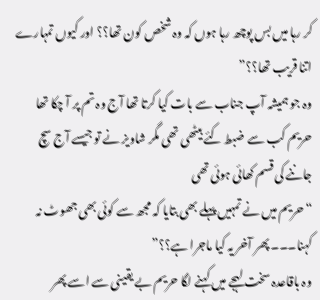کر رہا میں بس پوچھ رہا ہوں کہ وہ شخص کون تھا؟؟ اور کیوں تمہارے اتنا قریب تھا؟؟”
وہ جو ہمیشہ آپ جناب سے بات کیا کرتا تھا آج وہ تم پر آ چکا تھا حریم کب سے ضبط کئے بیٹھی تھی مگر شاویز نے تو جیسے آج سچ جاننے کی قسم کھائی ہوئی تھی
“حریم میں نے تمہیں پہلے بھی بتایا کہ مجھ سے کوئی بھی جھوٹ نہ کہنا۔۔۔ پھر آخر یہ کیا ماجرا ہے؟؟”
وہ باقاعدہ سخت لہجے میں کہنے لگا حریم بے یقینی سے اسے پھر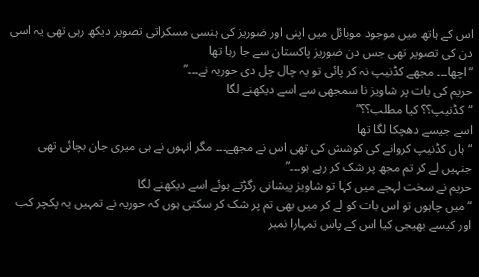اس کے ہاتھ میں موجود موبائل میں اپنی اور ضوریز کی ہنسی مسکراتی تصویر دیکھ رہی تھی یہ اسی دن کی تصویر تھی جس دن ضوریز پاکستان سے جا رہا تھا
“اچھا۔۔۔ مجھے کڈنیپ نہ کر پائی تو یہ چال چل دی حوریہ نے۔۔۔”
حریم کی بات پر شاویز نا سمجھی سے اسے دیکھنے لگا
“کڈنیپ؟؟ کیا مطلب؟؟”
اسے جیسے دھچکا لگا تھا
“ہاں کڈنیپ کروانے کی کوشش کی تھی اس نے مجھے۔۔۔ مگر انہوں نے ہی میری جان بچائی تھی جنہیں لے کر تم مجھ پر شک کر رہے ہو۔۔۔”
حریم نے سخت لہجے میں کہا تو شاویز پیشانی رگڑتے ہوئے اسے دیکھنے لگا
“میں چاہوں تو اس بات کو لے کر میں بھی تم پر شک کر سکتی ہوں کہ حوریہ نے تمہیں یہ پکچر کب اور کیسے بھیجی کیا اس کے پاس تمہارا نمبر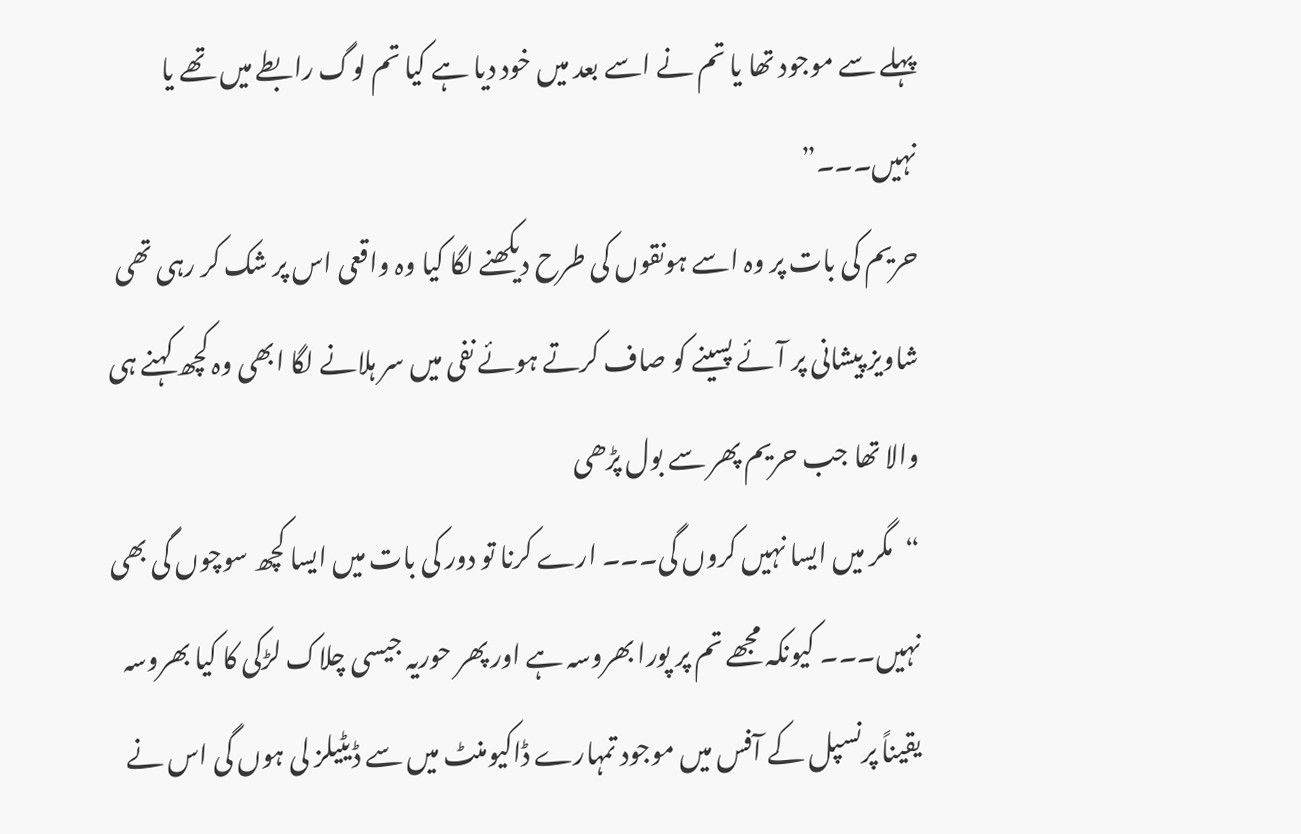پہلے سے موجود تھا یا تم نے اسے بعد میں خود دیا ہے کیا تم لوگ رابطے میں تھے یا نہیں۔۔۔”
حریم کی بات پر وہ اسے ہونقوں کی طرح دیکھنے لگا کیا وہ واقعی اس پر شک کر رہی تھی شاویز پیشانی پر آئے پسینے کو صاف کرتے ہوئے نفی میں سر ہلانے لگا ابھی وہ کچھ کہنے ہی والا تھا جب حریم پھر سے بول پڑھی
“مگر میں ایسا نہیں کروں گی۔۔۔ ارے کرنا تو دور کی بات میں ایسا کچھ سوچوں گی بھی نہیں۔۔۔ کیونکہ مجھے تم پر پورا بھروسہ ہے اور پھر حوریہ جیسی چلاک لڑکی کا کیا بھروسہ یقیناً پرنسپل کے آفس میں موجود تمہارے ڈاکیومنٹ میں سے ڈیٹیلز لی ہوں گی اس نے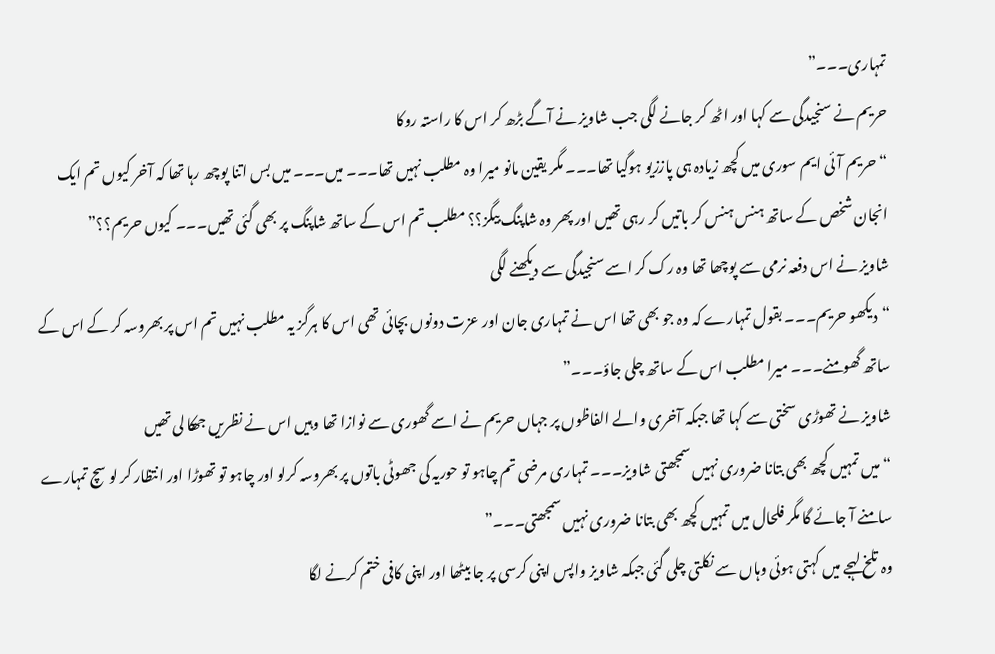تمہاری۔۔۔”
حریم نے سنجیدگی سے کہا اور اٹھ کر جانے لگی جب شاویز نے آگے بڑھ کر اس کا راستہ روکا
“حریم آئی ایم سوری میں کچھ زیادہ ہی پاززیو ہوگیا تھا۔۔۔ مگر یقین مانو میرا وہ مطلب نہیں تھا۔۔۔ میں۔۔۔ میں بس اتنا پوچھ رہا تھا کہ آخر کیوں تم ایک انجان شخص کے ساتھ ہنس ہنس کر باتیں کر رہی تھیں اور پھر وہ شاپنگ بیگز؟؟ مطلب تم اس کے ساتھ شاپنگ پر بھی گئی تھیں۔۔۔ کیوں حریم؟؟”
شاویز نے اس دفعہ نرمی سے پوچھا تھا وہ رک کر اسے سنجیدگی سے دیکھنے لگی
“دیکھو حریم۔۔۔ بقول تمہارے کہ وہ جو بھی تھا اس نے تمہاری جان اور عزت دونوں بچائی تھی اس کا ہرگز یہ مطلب نہیں تم اس پر بھروسہ کر کے اس کے ساتھ گھومنے۔۔۔ میرا مطلب اس کے ساتھ چلی جاؤ۔۔۔”
شاویز نے تھوڑی سختی سے کہا تھا جبکہ آخری والے الفاظوں پر جہاں حریم نے اسے گھوری سے نوازا تھا وہیں اس نے نظریں جھکا لی تھیں
“میں تمہیں کچھ بھی بتانا ضروری نہیں سمجھتی شاویز۔۔۔ تمہاری مرضی تم چاہو تو حوریہ کی جھوٹی باتوں پر بھروسہ کرلو اور چاہو تو تھوڑا اور انتظار کر لو سچ تمہارے سامنے آ جائے گا مگر فلحال میں تمہیں کچھ بھی بتانا ضروری نہیں سمجھتی۔۔۔”
وہ تلخ لہجے میں کہتی ہوئی وہاں سے نکلتی چلی گئی جبکہ شاویز واپس اپنی کرسی پر جا بیٹھا اور اپنی کافی ختم کرنے لگا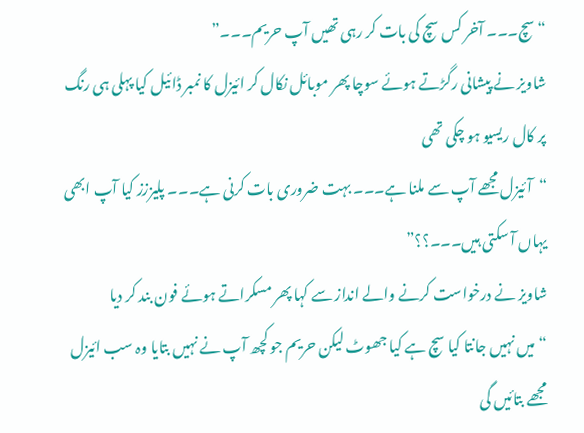“سچ۔۔۔ آخر کس سچ کی بات کر رہی تھیں آپ حریم۔۔۔”
شاویز نے پیشانی رگڑتے ہوئے سوچا پھر موبائل نکال کر ائیزل کا نمبر ڈائیل کیا پہلی ہی رنگ پر کال ریسیو ہو چکی تھی
“آئیزل مجھے آپ سے ملنا ہے۔۔۔ بہت ضروری بات کرنی ہے۔۔۔ پلیززز کیا آپ ابھی یہاں آ سکتی ہیں۔۔۔؟؟”
شاویز نے درخواست کرنے والے انداز سے کہا پھر مسکراتے ہوئے فون بند کر دیا
“میں نہیں جانتا کیا سچ ہے کیا جھوٹ لیکن حریم جو کچھ آپ نے نہیں بتایا وہ سب ائیزل مجھے بتائیں گی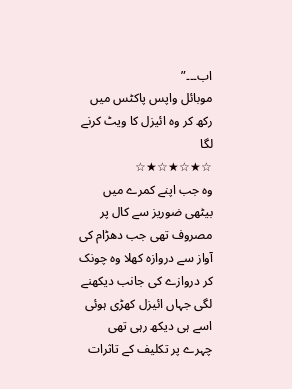اب۔۔۔”
موبائل واپس پاکٹس میں رکھ کر وہ ائیزل کا ویٹ کرنے لگا
☆★☆★☆★☆
وہ جب اپنے کمرے میں بیٹھی ضوریز سے کال پر مصروف تھی جب دھڑام کی آواز سے دروازہ کھلا وہ چونک کر دروازے کی جانب دیکھنے لگی جہاں ائیزل کھڑی ہوئی اسے ہی دیکھ رہی تھی چہرے پر تکلیف کے تاثرات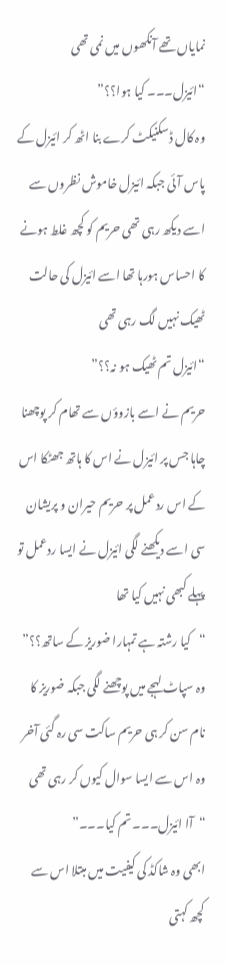نمایاں تھے آنکھوں میں نمی تھی
“ائیزل۔۔۔ کیا ہوا؟؟”
وہ کال ڈسکنیکٹ کرے بنا اٹھ کر ائیزل کے پاس آئی جبکہ ائیزل خاموش نظروں سے اسے دیکھ رہی تھی حریم کو کچھ غلط ہونے کا احساس ہورہا تھا اسے ائیزل کی حالت ٹھیک نہیں لگ رہی تھی
“ائیزل تم ٹھیک ہو نہ؟؟”
حریم نے اسے بازوؤں سے تھام کر پوچھنا چاہا جس پر ائیزل نے اس کا ہاتھ جھٹکا اس کے اس ردعمل پر حریم حیران و پریشان سی اسے دیکھنے لگی ائیزل نے ایسا ردعمل تو پہلے کبھی نہیں کیا تھا
“کیا رشتہ ہے تمہارا ضوریز کے ساتھ؟؟”
وہ سپاٹ لہجے میں پوچھنے لگی جبکہ ضوریز کا نام سن کر ہی حریم ساکت سی رہ گئی آخر وہ اس سے ایسا سوال کیوں کر رہی تھی
“آا ائیزل۔۔۔ تم کیا۔۔۔”
ابھی وہ شاکڈ کی کیفیت میں مبتلا اس سے کچھ کہتی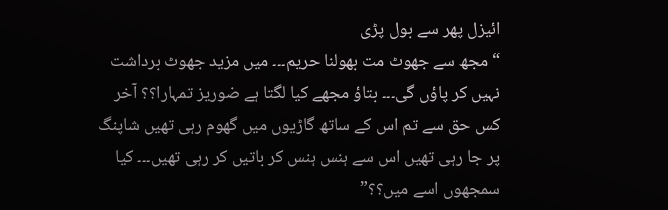ائیزل پھر سے بول پڑی
“مجھ سے جھوٹ مت بھولنا حریم۔۔۔ میں مزید جھوٹ برداشت نہیں کر پاؤں گی۔۔۔ بتاؤ مجھے کیا لگتا ہے ضوریز تمہارا؟؟ آخر کس حق سے تم اس کے ساتھ گاڑیوں میں گھوم رہی تھیں شاپنگ پر جا رہی تھیں اس سے ہنس ہنس کر باتیں کر رہی تھیں۔۔۔ کیا سمجھوں اسے میں؟؟”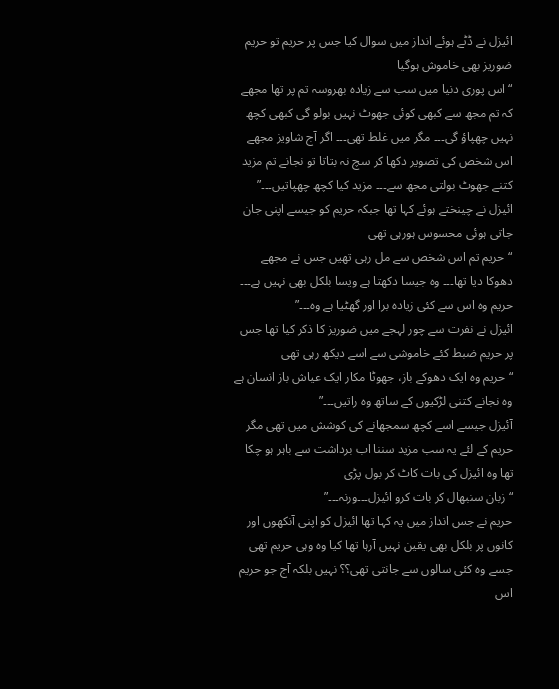ائیزل نے ڈٹے ہوئے انداز میں سوال کیا جس پر حریم تو حریم ضوریز بھی خاموش ہوگیا
“اس پوری دنیا میں سب سے زیادہ بھروسہ تم پر تھا مجھے کہ تم مجھ سے کبھی کوئی جھوٹ نہیں بولو گی کبھی کچھ نہیں چھپاؤ گی۔۔۔ مگر میں غلط تھی۔۔۔ اگر آج شاویز مجھے اس شخص کی تصویر دکھا کر سچ نہ بتاتا تو نجانے تم مزید کتنے جھوٹ بولتی مجھ سے۔۔۔ مزید کیا کچھ چھپاتیں۔۔۔”
ائیزل نے چینختے ہوئے کہا تھا جبکہ حریم کو جیسے اپنی جان جاتی ہوئی محسوس ہورہی تھی
“حریم تم اس شخص سے مل رہی تھیں جس نے مجھے دھوکا دیا تھا۔۔۔ وہ جیسا دکھتا ہے ویسا بلکل بھی نہیں ہے۔۔۔ حریم وہ اس سے کئی زیادہ برا اور گھٹیا ہے وہ۔۔۔”
ائیزل نے نفرت سے چور لہجے میں ضوریز کا ذکر کیا تھا جس پر حریم ضبط کئے خاموشی سے اسے دیکھ رہی تھی
“حریم وہ ایک دھوکے باز، جھوٹا مکار ایک عیاش باز انسان ہے وہ نجانے کتنی لڑکیوں کے ساتھ وہ راتیں۔۔۔”
آئیزل جیسے اسے کچھ سمجھانے کی کوشش میں تھی مگر حریم کے لئے یہ سب مزید سننا اب برداشت سے باہر ہو چکا تھا وہ ائیزل کی بات کاٹ کر بول پڑی
“زبان سنبھال کر بات کرو ائیزل۔۔۔ورنہ۔۔۔”
حریم نے جس انداز میں یہ کہا تھا ائیزل کو اپنی آنکھوں اور کانوں پر بلکل بھی یقین نہیں آرہا تھا کیا وہ وہی حریم تھی جسے وہ کئی سالوں سے جانتی تھی؟؟ نہیں بلکہ آج جو حریم اس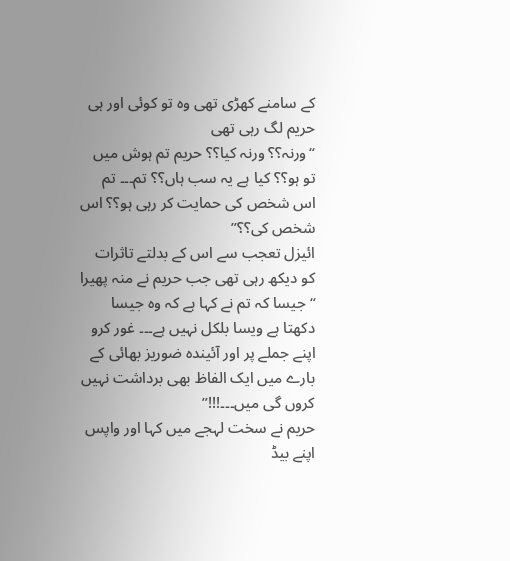کے سامنے کھڑی تھی وہ تو کوئی اور ہی حریم لگ رہی تھی
“ورنہ؟؟ ورنہ کیا؟؟ حریم تم ہوش میں تو ہو؟؟ کیا ہے یہ سب ہاں؟؟ تم۔۔۔ تم اس شخص کی حمایت کر رہی ہو؟؟ اس شخص کی؟؟”
ائیزل تعجب سے اس کے بدلتے تاثرات کو دیکھ رہی تھی جب حریم نے منہ پھیرا
“جیسا کہ تم نے کہا ہے کہ وہ جیسا دکھتا ہے ویسا بلکل نہیں ہے۔۔۔ غور کرو اپنے جملے پر اور آئیندہ ضوریز بھائی کے بارے میں ایک الفاظ بھی برداشت نہیں کروں گی میں۔۔۔!!!”
حریم نے سخت لہجے میں کہا اور واپس اپنے بیڈ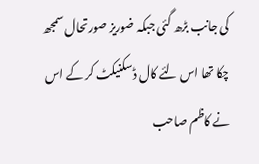کی جانب بڑھ گئی جبکہ ضوریز صورتحال سمجھ چکا تھا اس لئے کال ڈسکنیکٹ کر کے اس نے کاظم صاحب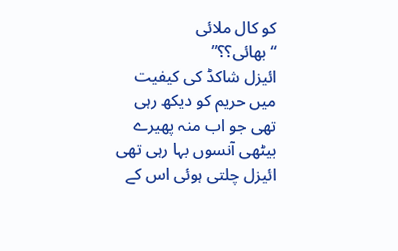کو کال ملائی
“بھائی؟؟”
ائیزل شاکڈ کی کیفیت میں حریم کو دیکھ رہی تھی جو اب منہ پھیرے بیٹھی آنسوں بہا رہی تھی ائیزل چلتی ہوئی اس کے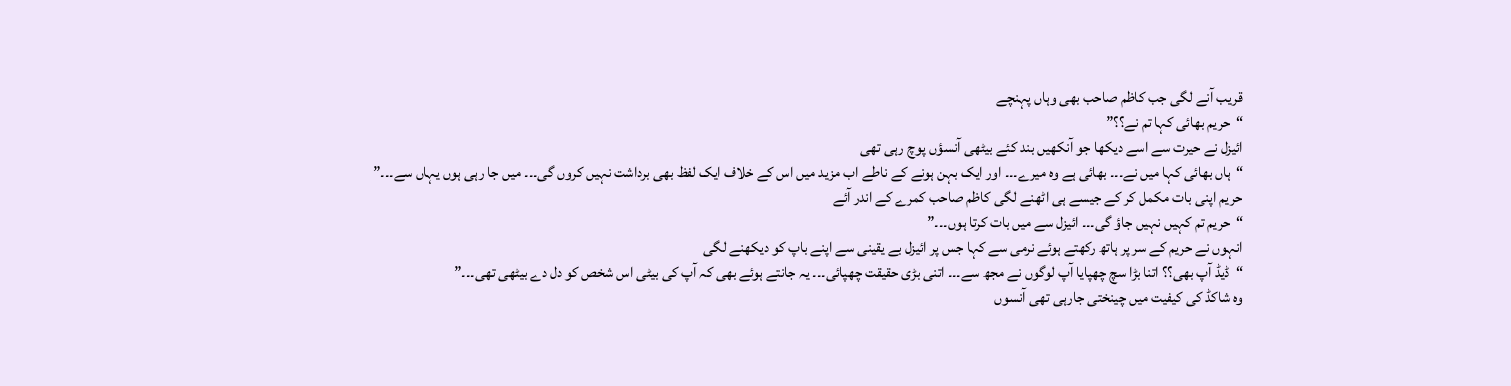قریب آنے لگی جب کاظم صاحب بھی وہاں پہنچے
“حریم بھائی کہا تم نے؟؟”
ائیزل نے حیرت سے اسے دیکھا جو آنکھیں بند کئے بیٹھی آنسؤں پوچ رہی تھی
“ہاں بھائی کہا میں نے۔۔۔ بھائی ہے وہ میرے۔۔۔ اور ایک بہن ہونے کے ناطے اب مزید میں اس کے خلاف ایک لفظ بھی برداشت نہیں کروں گی۔۔۔ میں جا رہی ہوں یہاں سے۔۔۔”
حریم اپنی بات مکمل کر کے جیسے ہی اٹھنے لگی کاظم صاحب کمرے کے اندر آئے
“حریم تم کہیں نہیں جاؤ گی۔۔۔ ائیزل سے میں بات کرتا ہوں۔۔۔”
انہوں نے حریم کے سر پر ہاتھ رکھتے ہوئے نرمی سے کہا جس پر ائیزل بے یقینی سے اپنے باپ کو دیکھنے لگی
“ڈیڈ آپ بھی؟؟ اتنا بڑا سچ چھپایا آپ لوگوں نے مجھ سے۔۔۔ اتنی بڑی حقیقت چھپائی۔۔۔ یہ جانتے ہوئے بھی کہ آپ کی بیٹی اس شخص کو دل دے بیٹھی تھی۔۔۔”
وہ شاکڈ کی کیفیت میں چینختی جارہی تھی آنسوں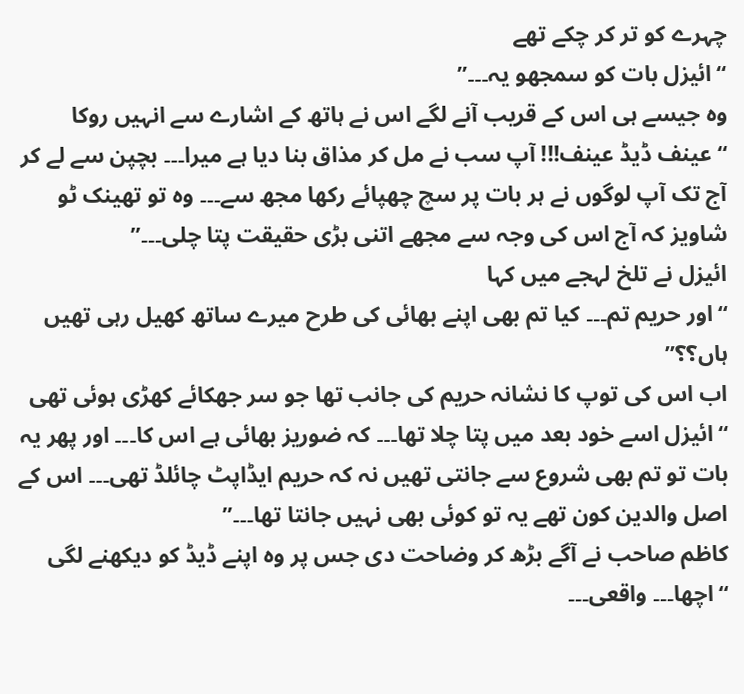چہرے کو تر کر چکے تھے
“ائیزل بات کو سمجھو یہ۔۔۔”
وہ جیسے ہی اس کے قریب آنے لگے اس نے ہاتھ کے اشارے سے انہیں روکا
“عینف ڈیڈ عینف!!! آپ سب نے مل کر مذاق بنا دیا ہے میرا۔۔۔ بچپن سے لے کر آج تک آپ لوگوں نے ہر بات پر سچ چھپائے رکھا مجھ سے۔۔۔ وہ تو تھینک ٹو شاویز کہ آج اس کی وجہ سے مجھے اتنی بڑی حقیقت پتا چلی۔۔۔”
ائیزل نے تلخ لہجے میں کہا
“اور حریم تم۔۔۔ کیا تم بھی اپنے بھائی کی طرح میرے ساتھ کھیل رہی تھیں ہاں؟؟”
اب اس کی توپ کا نشانہ حریم کی جانب تھا جو سر جھکائے کھڑی ہوئی تھی
“ائیزل اسے خود بعد میں پتا چلا تھا۔۔۔ کہ ضوریز بھائی ہے اس کا۔۔۔ اور پھر یہ بات تو تم بھی شروع سے جانتی تھیں نہ کہ حریم ایڈاپٹ چائلڈ تھی۔۔۔ اس کے اصل والدین کون تھے یہ تو کوئی بھی نہیں جانتا تھا۔۔۔”
کاظم صاحب نے آگے بڑھ کر وضاحت دی جس پر وہ اپنے ڈیڈ کو دیکھنے لگی
“اچھا۔۔۔ واقعی۔۔۔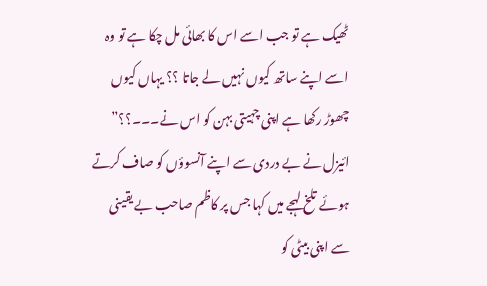ٹھیک ہے تو جب اسے اس کا بھائی مل چکا ہے تو وہ اسے اپنے ساتھ کیوں نہیں لے جاتا ؟؟ یہاں کیوں چھوڑ رکھا ہے اپنی چہیتی بہن کو اس نے۔۔۔؟؟”
ائیزل نے بے دردی سے اپنے آنسوؤں کو صاف کرتے ہوئے تلخ لہجے میں کہا جس پر کاظم صاحب بے یقینی سے اپنی بیٹی کو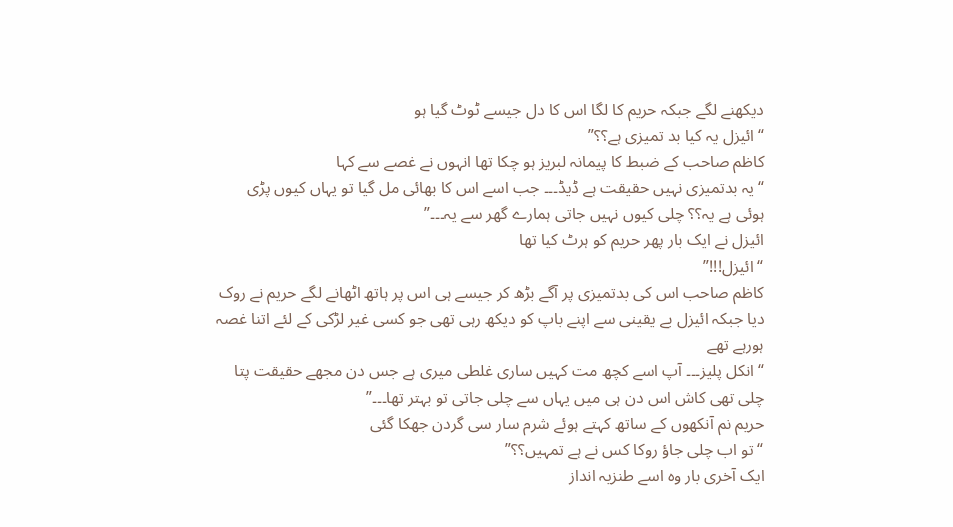دیکھنے لگے جبکہ حریم کا لگا اس کا دل جیسے ٹوٹ گیا ہو
“ائیزل یہ کیا بد تمیزی ہے؟؟”
کاظم صاحب کے ضبط کا پیمانہ لبریز ہو چکا تھا انہوں نے غصے سے کہا
“یہ بدتمیزی نہیں حقیقت ہے ڈیڈ۔۔۔ جب اسے اس کا بھائی مل گیا تو یہاں کیوں پڑی ہوئی ہے یہ؟؟ چلی کیوں نہیں جاتی ہمارے گھر سے یہ۔۔۔”
ائیزل نے ایک بار پھر حریم کو ہرٹ کیا تھا
“ائیزل!!!”
کاظم صاحب اس کی بدتمیزی پر آگے بڑھ کر جیسے ہی اس پر ہاتھ اٹھانے لگے حریم نے روک دیا جبکہ ائیزل بے یقینی سے اپنے باپ کو دیکھ رہی تھی جو کسی غیر لڑکی کے لئے اتنا غصہ ہورہے تھے
“انکل پلیز۔۔۔ آپ اسے کچھ مت کہیں ساری غلطی میری ہے جس دن مجھے حقیقت پتا چلی تھی کاش اس دن ہی میں یہاں سے چلی جاتی تو بہتر تھا۔۔۔”
حریم نم آنکھوں کے ساتھ کہتے ہوئے شرم سار سی گردن جھکا گئی
“تو اب چلی جاؤ روکا کس نے ہے تمہیں؟؟”
ایک آخری بار وہ اسے طنزیہ انداز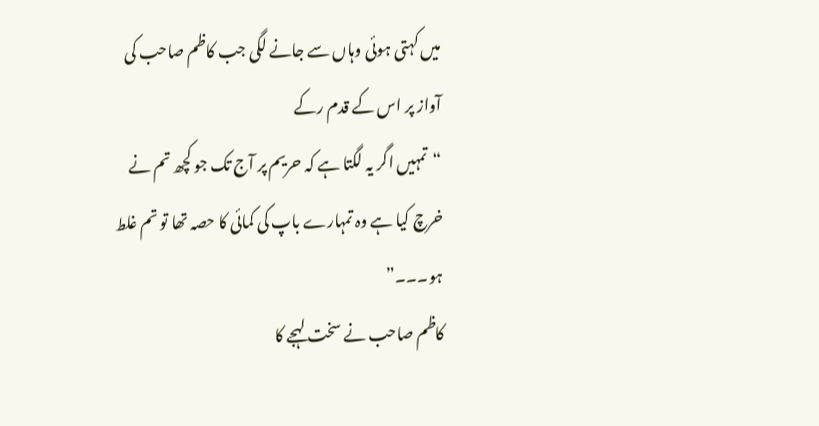میں کہتی ہوئی وہاں سے جانے لگی جب کاظم صاحب کی آواز پر اس کے قدم رکے
“تمہیں اگر یہ لگتا ہے کہ حریم پر آج تک جو کچھ تم نے خرچ کیا ہے وہ تمہارے باپ کی کمائی کا حصہ تھا تو تم غلط ہو۔۔۔”
کاظم صاحب نے سخت لہجے کا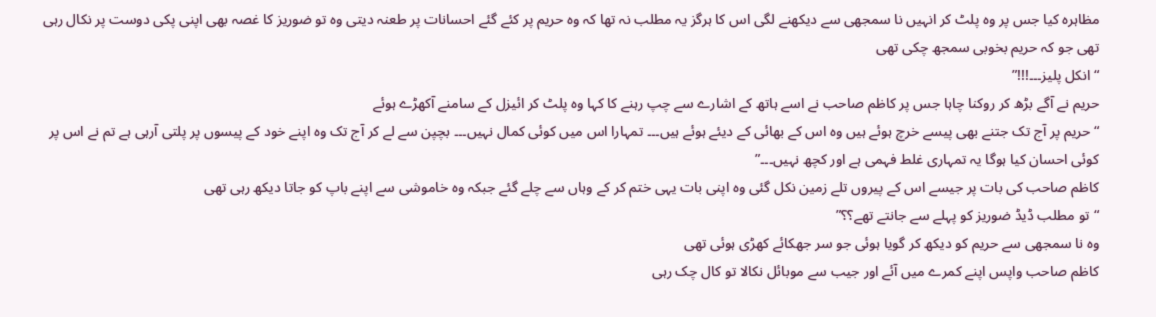مظاہرہ کیا جس پر وہ پلٹ کر انہیں نا سمجھی سے دیکھنے لگی اس کا ہرگز یہ مطلب نہ تھا کہ وہ حریم پر کئے گئے احسانات پر طعنہ دیتی وہ تو ضوریز کا غصہ بھی اپنی پکی دوست پر نکال رہی تھی جو کہ حریم بخوبی سمجھ چکی تھی
“انکل پلیز۔۔۔!!!”
حریم نے آگے بڑھ کر روکنا چاہا جس پر کاظم صاحب نے اسے ہاتھ کے اشارے سے چپ رہنے کا کہا وہ پلٹ کر ائیزل کے سامنے آکھڑے ہوئے
“حریم پر آج تک جتنے بھی پیسے خرچ ہوئے ہیں وہ اس کے بھائی کے دیئے ہوئے ہیں۔۔۔ تمہارا اس میں کوئی کمال نہیں۔۔۔ بچپن سے لے کر آج تک وہ اپنے خود کے پیسوں پر پلتی آرہی ہے تم نے اس پر کوئی احسان کیا ہوگا یہ تمہاری غلط فہمی ہے اور کچھ نہیں۔۔۔”
کاظم صاحب کی بات پر جیسے اس کے پیروں تلے زمین نکل گئی وہ اپنی بات یہی ختم کر کے وہاں سے چلے گئے جبکہ وہ خاموشی سے اپنے باپ کو جاتا دیکھ رہی تھی
“تو مطلب ڈیڈ ضوریز کو پہلے سے جانتے تھے؟؟”
وہ نا سمجھی سے حریم کو دیکھ کر گویا ہوئی جو سر جھکائے کھڑی ہوئی تھی
کاظم صاحب واپس اپنے کمرے میں آئے اور جیب سے موبائل نکالا تو کال چک رہی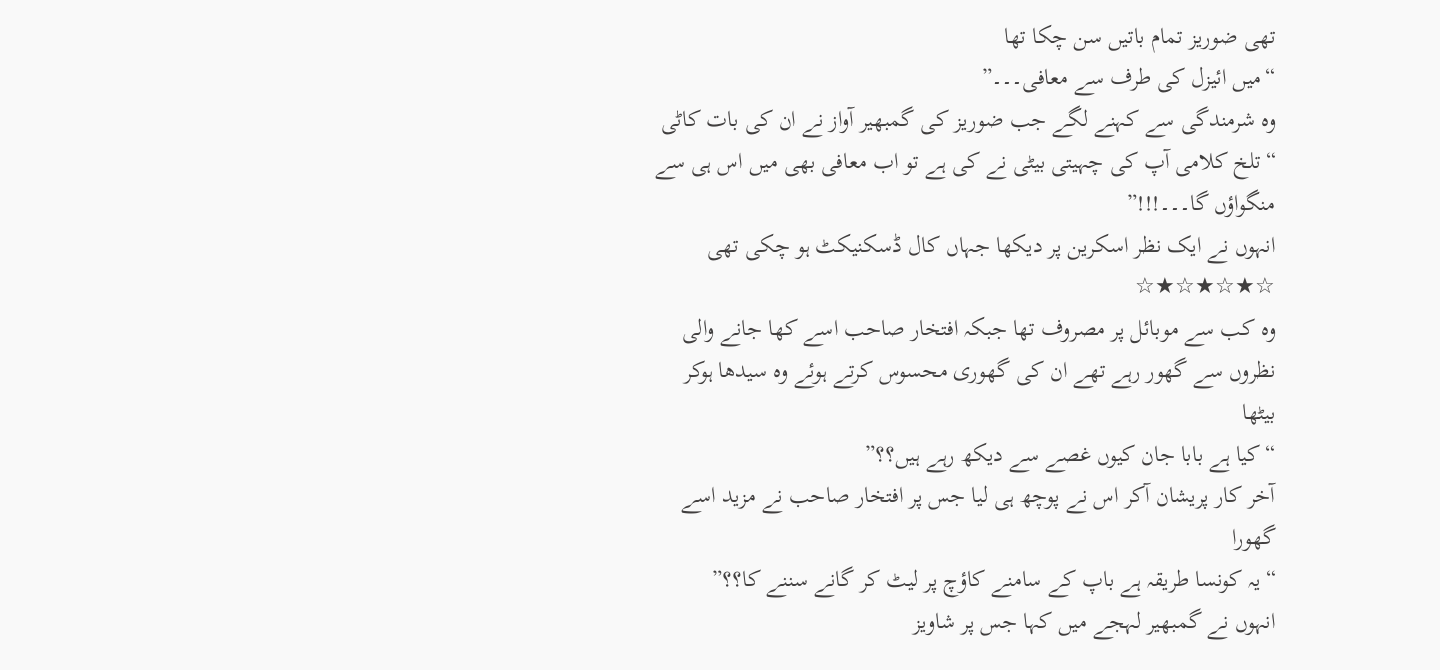تھی ضوریز تمام باتیں سن چکا تھا
“میں ائیزل کی طرف سے معافی۔۔۔”
وہ شرمندگی سے کہنے لگے جب ضوریز کی گمبھیر آواز نے ان کی بات کاٹی
“تلخ کلامی آپ کی چہیتی بیٹی نے کی ہے تو اب معافی بھی میں اس ہی سے منگواؤں گا۔۔۔!!!”
انہوں نے ایک نظر اسکرین پر دیکھا جہاں کال ڈسکنیکٹ ہو چکی تھی
☆★☆★☆★☆
وہ کب سے موبائل پر مصروف تھا جبکہ افتخار صاحب اسے کھا جانے والی نظروں سے گھور رہے تھے ان کی گھوری محسوس کرتے ہوئے وہ سیدھا ہوکر بیٹھا
“کیا ہے بابا جان کیوں غصے سے دیکھ رہے ہیں؟؟”
آخر کار پریشان آکر اس نے پوچھ ہی لیا جس پر افتخار صاحب نے مزید اسے گھورا
“یہ کونسا طریقہ ہے باپ کے سامنے کاؤچ پر لیٹ کر گانے سننے کا؟؟”
انہوں نے گمبھیر لہجے میں کہا جس پر شاویز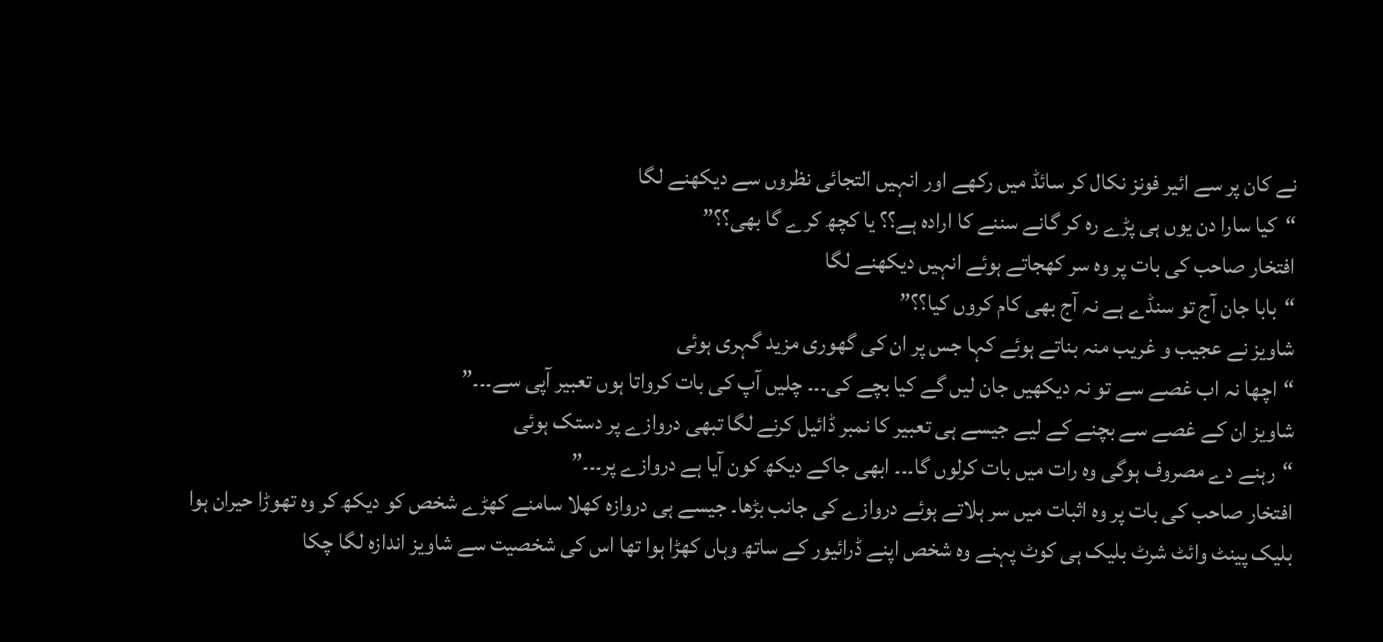نے کان پر سے ائیر فونز نکال کر سائڈ میں رکھے اور انہیں التجائی نظروں سے دیکھنے لگا
“کیا سارا دن یوں ہی پڑے رہ کر گانے سننے کا ارادہ ہے؟؟ یا کچھ کرے گا بھی؟؟”
افتخار صاحب کی بات پر وہ سر کھجاتے ہوئے انہیں دیکھنے لگا
“بابا جان آج تو سنڈے ہے نہ آج بھی کام کروں کیا؟؟”
شاویز نے عجیب و غریب منہ بناتے ہوئے کہا جس پر ان کی گھوری مزید گہری ہوئی
“اچھا نہ اب غصے سے تو نہ دیکھیں جان لیں گے کیا بچے کی۔۔۔ چلیں آپ کی بات کرواتا ہوں تعبیر آپی سے۔۔۔”
شاویز ان کے غصے سے بچنے کے لیے جیسے ہی تعبیر کا نمبر ڈائیل کرنے لگا تبھی دروازے پر دستک ہوئی
“رہنے دے مصروف ہوگی وہ رات میں بات کرلوں گا۔۔۔ ابھی جاکے دیکھ کون آیا ہے دروازے پر۔۔۔”
افتخار صاحب کی بات پر وہ اثبات میں سر ہلاتے ہوئے دروازے کی جانب بڑھا۔ جیسے ہی دروازہ کھلا سامنے کھڑے شخص کو دیکھ کر وہ تھوڑا حیران ہوا
بلیک پینٹ وائٹ شرٹ بلیک ہی کوٹ پہنے وہ شخص اپنے ڈرائیور کے ساتھ وہاں کھڑا ہوا تھا اس کی شخصیت سے شاویز اندازہ لگا چکا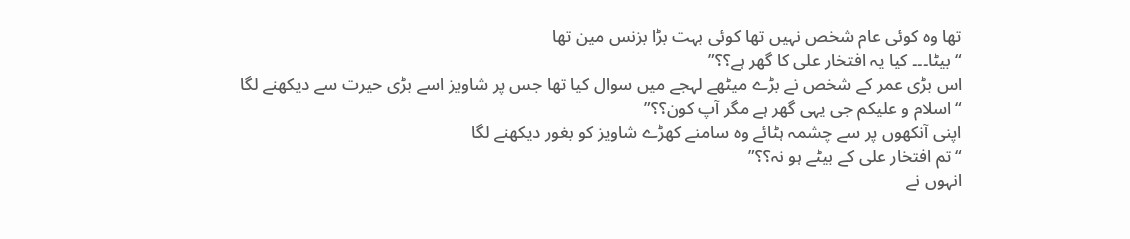تھا وہ کوئی عام شخص نہیں تھا کوئی بہت بڑا بزنس مین تھا
“بیٹا۔۔۔ کیا یہ افتخار علی کا گھر ہے؟؟”
اس بڑی عمر کے شخص نے بڑے میٹھے لہجے میں سوال کیا تھا جس پر شاویز اسے بڑی حیرت سے دیکھنے لگا
“اسلام و علیکم جی یہی گھر ہے مگر آپ کون؟؟”
اپنی آنکھوں پر سے چشمہ ہٹائے وہ سامنے کھڑے شاویز کو بغور دیکھنے لگا
“تم افتخار علی کے بیٹے ہو نہ؟؟”
انہوں نے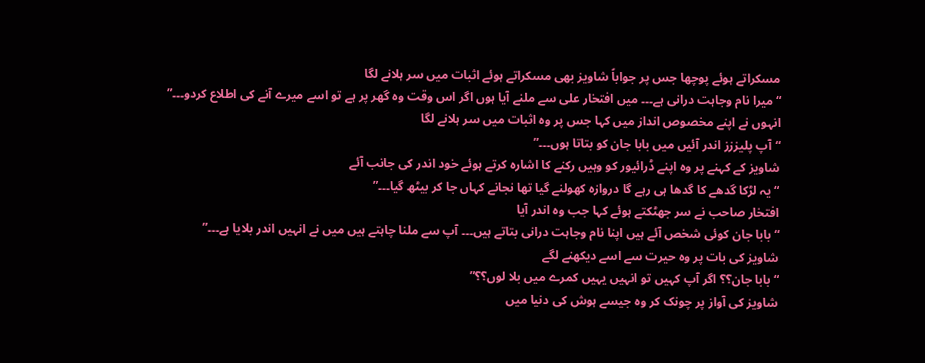مسکراتے ہوئے پوچھا جس پر جواباً شاویز بھی مسکراتے ہوئے اثبات میں سر ہلانے لگا
“میرا نام وجاہت درانی ہے۔۔۔ میں افتخار علی سے ملنے آیا ہوں اگر اس وقت وہ گھر پر ہے تو اسے میرے آنے کی اطلاع کردو۔۔۔”
انہوں نے اپنے مخصوص انداز میں کہا جس پر وہ اثبات میں سر ہلانے لگا
“آپ پلیززز اندر آئیں میں بابا جان کو بتاتا ہوں۔۔۔”
شاویز کے کہنے پر وہ اپنے ڈرائیور کو وہیں رکنے کا اشارہ کرتے ہوئے خود اندر کی جانب آئے
“یہ لڑکا گدھے کا گدھا ہی رہے گا دروازہ کھولنے گیا تھا نجانے کہاں جا کر بیٹھ گیا۔۔۔”
افتخار صاحب نے سر جھٹکتے ہوئے کہا جب وہ اندر آیا
“بابا جان کوئی شخص آئے ہیں اپنا نام وجاہت درانی بتاتے ہیں۔۔۔ آپ سے ملنا چاہتے ہیں میں نے انہیں اندر بلایا ہے۔۔۔”
شاویز کی بات پر وہ حیرت سے اسے دیکھنے لگے
“بابا جان؟؟ اگر آپ کہیں تو انہیں یہیں کمرے میں بلا لوں؟؟”
شاویز کی آواز پر چونک کر وہ جیسے ہوش کی دنیا میں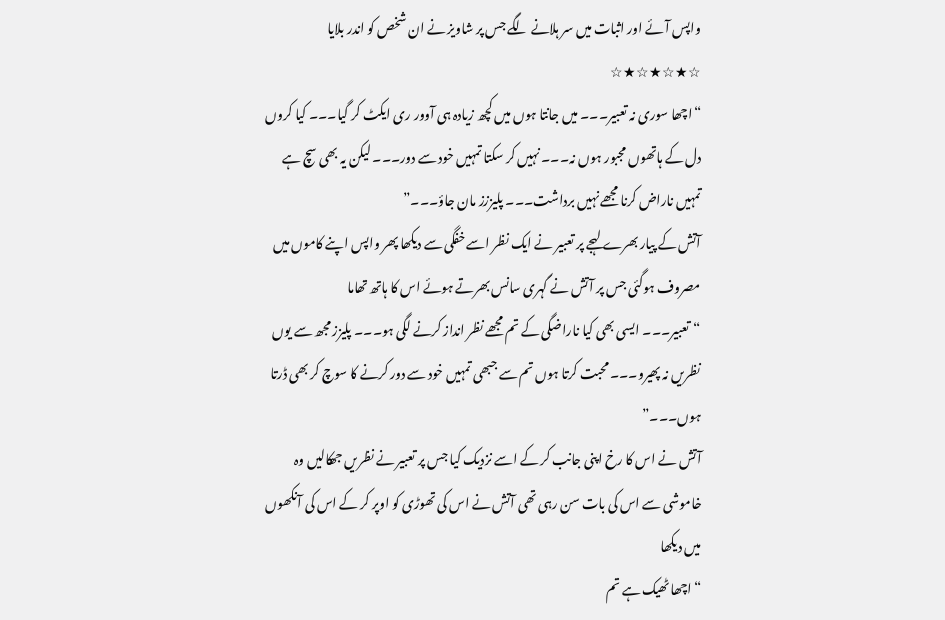واپس آئے اور اثبات میں سر ہلانے لگے جس پر شاویز نے ان شخص کو اندر بلایا
☆★☆★☆★☆
“اچھا سوری نہ تعبیر۔۔۔ میں جانتا ہوں میں کچھ زیادہ ہی آوور ری ایکٹ کر گیا۔۔۔ کیا کروں دل کے ہاتھوں مجبور ہوں نہ۔۔۔ نہیں کر سکتا تمہیں خود سے دور۔۔۔ لیکن یہ بھی سچ ہے تمہیں ناراض کرنا مجھے نہیں برداشت۔۔۔ پلیززز مان جاؤ۔۔۔”
آتش کے پیار بھرے لہجے پر تعبیر نے ایک نظر اسے خفگی سے دیکھا پھر واپس اپنے کاموں میں مصروف ہوگئی جس پر آتش نے گہری سانس بھرتے ہوئے اس کا ہاتھ تھاما
“تعبیر۔۔۔ ایسی بھی کیا ناراضگی کے تم مجھے نظر انداز کرنے لگی ہو۔۔۔ پلیزز مجھ سے یوں نظریں نہ پھیرو۔۔۔ محبت کرتا ہوں تم سے جبھی تمہیں خود سے دور کرنے کا سوچ کر بھی ڈرتا ہوں۔۔۔”
آتش نے اس کا رخ اپنی جانب کر کے اسے نزدیک کیا جس پر تعبیر نے نظریں جھکالیں وہ خاموشی سے اس کی بات سن رہی تھی آتش نے اس کی تھوڑی کو اوپر کر کے اس کی آنکھوں میں دیکھا
“اچھا ٹھیک ہے تم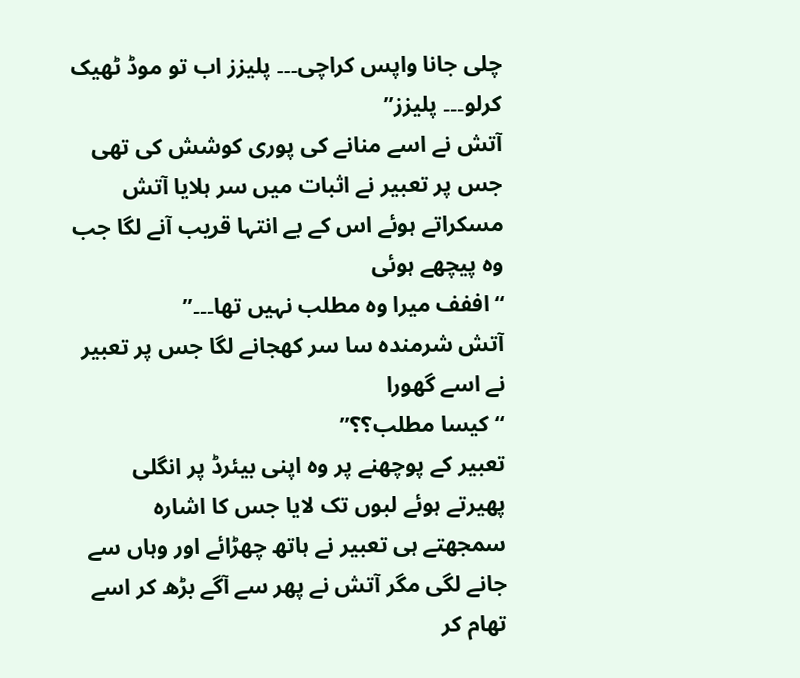چلی جانا واپس کراچی۔۔۔ پلیزز اب تو موڈ ٹھیک کرلو۔۔۔ پلیزز”
آتش نے اسے منانے کی پوری کوشش کی تھی جس پر تعبیر نے اثبات میں سر ہلایا آتش مسکراتے ہوئے اس کے بے انتہا قریب آنے لگا جب وہ پیچھے ہوئی
“اففف میرا وہ مطلب نہیں تھا۔۔۔”
آتش شرمندہ سا سر کھجانے لگا جس پر تعبیر نے اسے گھورا
“کیسا مطلب؟؟”
تعبیر کے پوچھنے پر وہ اپنی بیئرڈ پر انگلی پھیرتے ہوئے لبوں تک لایا جس کا اشارہ سمجھتے ہی تعبیر نے ہاتھ چھڑائے اور وہاں سے جانے لگی مگر آتش نے پھر سے آگے بڑھ کر اسے تھام کر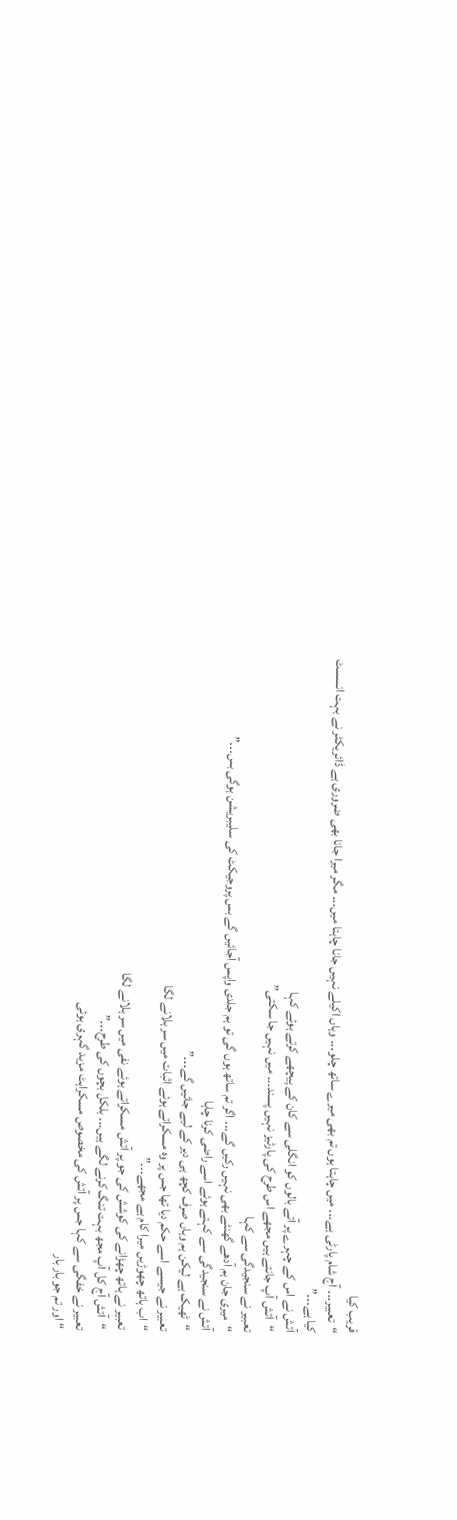قریب کیا
“تعبیر۔۔۔ آج شام پارٹی ہے۔۔۔ میں چاہتا ہوں تم بھی میرے ساتھ چلو۔۔۔ وہاں اکیلے نہیں جانا چاہتا میں۔۔۔ مگر میرا جانا بھی ضروری ہے ڈائریکٹر نے بہت انسسٹ کیا ہے۔۔۔”
آتش نے اس کے چہرے پر آتے بالوں کو انگلی سے کان کے پیچھے کرتے ہوئے کہا
“آتش آپ جانتے ہیں مجھے اس طرح کی پارٹیز نہیں پسند۔۔۔ میں نہیں جا سکتی”
تعبیر نے سنجیدگی سے کہا
“میری جان ہم آدھے گھنٹے بھی نہیں رکیں گے۔۔۔ اگر تم ساتھ ہوں گی تو ہم جلدی واپس آجائیں گے بس پروجیکٹ کی سلیبریشن ہوگی بس۔۔۔”
آتش نے سنجیدگی سے کہتے ہوئے اسے راضی کرنا چاہا
“ٹھیک ہے لیکن ہم وہاں صرف کچھ ہی دیر کے لیے جائیں گے۔۔۔”
تعبیر نے جیسے اسے حکم دیا تھا جس پر وہ مسکراتے ہوئے اثبات میں سر ہلانے لگا
“اب ہاتھ چھوڑیں میرا کام ہے مجھے۔۔۔”
تعبیر نے ہاتھ چھڑانے کی کوشش کی جو پر آتش مسکراتے ہوئے نفی میں سر ہلانے لگا
“آتش آج کل آپ مجھ بہت تنگ کرنے لگے ہیں۔۔۔ بلکل بچوں کی طرح۔۔۔”
تعبیر نے خفگی سے کہا جس پر آتش کی مخصوص مسکراہٹ مزید گہری ہوئی
“اور تم جو بار بار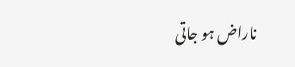ناراض ہو جاتی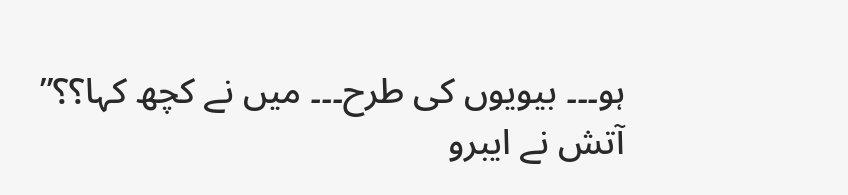ہو۔۔۔ بیویوں کی طرح۔۔۔ میں نے کچھ کہا؟؟”
آتش نے ایبرو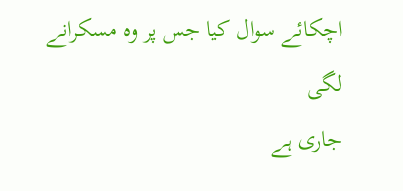اچکائے سوال کیا جس پر وہ مسکرانے لگی
جاری ہے